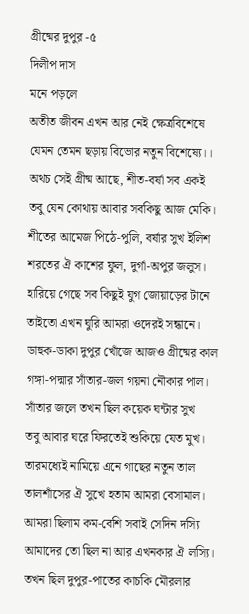গ্রীষ্মের দুপুর -৫
দিলীপ দাস
মনে পড়লে
অতীত জীবন এখন আর নেই ক্ষেত্রবিশেষে
যেমন তেমন ছড়ায় বিভোর নতুন বিশেষ্যে।।
অথচ সেই গ্রীষ্ম আছে, শীত-বর্ষা সব একই
তবু যেন কোথায় আবার সবকিছু আজ মেকি।
শীতের আমেজ পিঠে-পুলি, বর্ষার সুখ ইলিশ
শরতের ঐ কাশের ফুল, দুর্গা-অপুর জলুস।
হারিয়ে গেছে সব কিছুই যুগ জোয়াড়ের টানে
তাইতো এখন ঘুরি আমরা ওদেরই সন্ধানে।
ডাহুক-ডাকা দুপুর খোঁজে আজও গ্রীষ্মের কাল
গঙ্গা-পদ্মার সাঁতার-জল গয়না নৌকার পাল।
সাঁতার জলে তখন ছিল কয়েক ঘন্টার সুখ
তবু আবার ঘরে ফিরতেই শুকিয়ে যেত মুখ।
তারমধ্যেই নামিয়ে এনে গাছের নতুন তাল
তালশাঁসের ঐ সুখে হতাম আমরা বেসামাল।
আমরা ছিলাম কম-বেশি সবাই সেদিন দস্যি
আমাদের তো ছিল না আর এখনকার ঐ লস্যি।
তখন ছিল দুপুর-পাতের কাচকি মৌরলার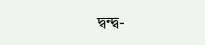দ্বন্দ্ব-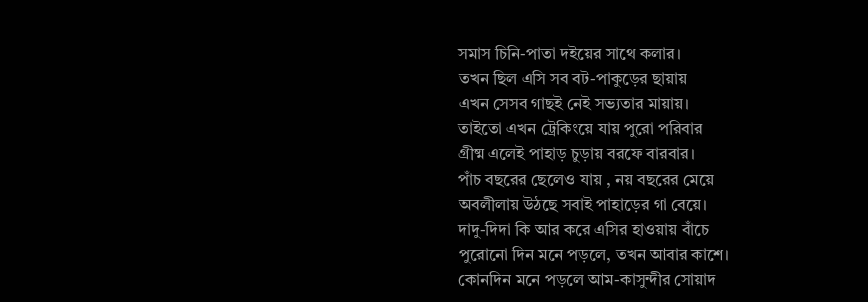সমাস চিনি-পাতা দইয়ের সাথে কলার।
তখন ছিল এসি সব বট-পাকুড়ের ছায়ায়
এখন সেসব গাছই নেই সভ্যতার মায়ায়।
তাইতো এখন ট্রেকিংয়ে যায় পুরো পরিবার
গ্রীষ্ম এলেই পাহাড় চুড়ায় বরফে বারবার।
পাঁচ বছরের ছেলেও যায় , নয় বছরের মেয়ে
অবলীলায় উঠছে সবাই পাহাড়ের গা বেয়ে।
দাদু-দিদা কি আর করে এসির হাওয়ায় বাঁচে
পুরোনো দিন মনে পড়লে, তখন আবার কাশে।
কোনদিন মনে পড়লে আম-কাসুন্দীর সোয়াদ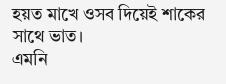হয়ত মাখে ওসব দিয়েই শাকের সাথে ভাত।
এমনি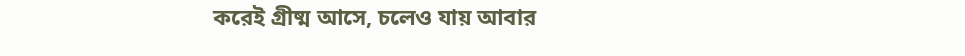করেই গ্রীষ্ম আসে, চলেও যায় আবার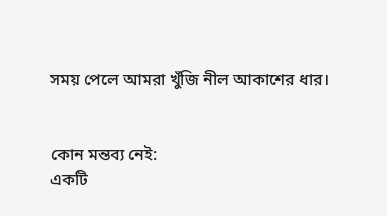সময় পেলে আমরা খুঁজি নীল আকাশের ধার।


কোন মন্তব্য নেই:
একটি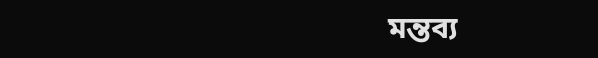মন্তব্য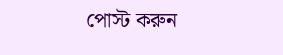পোস্ট করুন